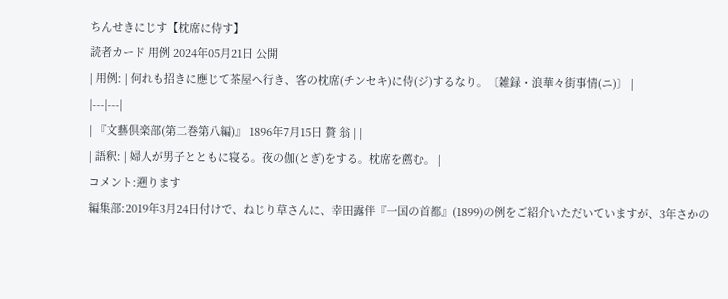ちんせきにじす【枕席に侍す】
読者カード 用例 2024年05月21日 公開
| 用例: | 何れも招きに應じて茶屋へ行き、客の枕席(チンセキ)に侍(ジ)するなり。〔雑録・浪華々街事情(ニ)〕 |
|---|---|
| 『文藝倶楽部(第二巻第八編)』 1896年7月15日 贅 翁 | |
| 語釈: | 婦人が男子とともに寝る。夜の伽(とぎ)をする。枕席を薦む。 |
コメント:遡ります
編集部:2019年3月24日付けで、ねじり草さんに、幸田露伴『一国の首都』(1899)の例をご紹介いただいていますが、3年さかの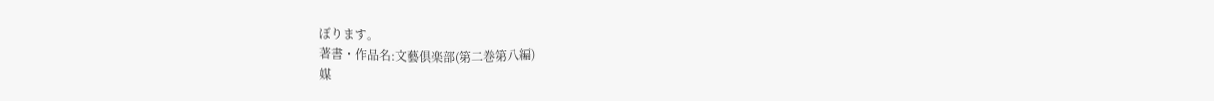ぼります。
著書・作品名:文藝倶楽部(第二巻第八編)
媒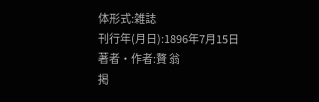体形式:雑誌
刊行年(月日):1896年7月15日
著者・作者:贅 翁
掲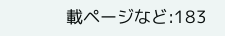載ページなど:183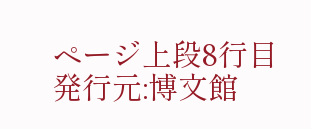ページ上段8行目
発行元:博文館